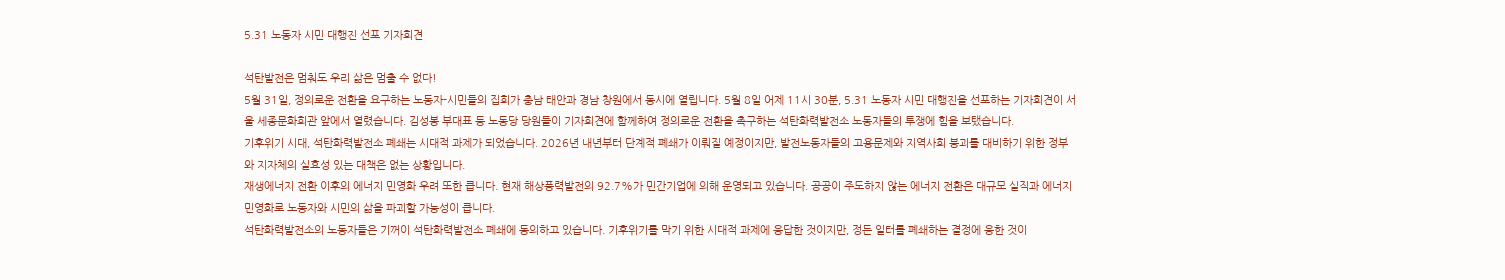5.31 노동자 시민 대행진 선포 기자회견

석탄발전은 멈춰도 우리 삶은 멈출 수 없다!
5월 31일, 정의로운 전환을 요구하는 노동자-시민들의 집회가 충남 태안과 경남 창원에서 동시에 열립니다. 5월 8일 어제 11시 30분, 5.31 노동자 시민 대행진을 선포하는 기자회견이 서울 세종문화회관 앞에서 열렸습니다. 김성봉 부대표 등 노동당 당원들이 기자회견에 함께하여 정의로운 전환을 촉구하는 석탄화력발전소 노동자들의 투쟁에 힘을 보탰습니다.
기후위기 시대, 석탄화력발전소 폐쇄는 시대적 과제가 되었습니다. 2026년 내년부터 단계적 폐쇄가 이뤄질 예정이지만, 발전노동자들의 고용문제와 지역사회 붕괴를 대비하기 위한 정부와 지자체의 실효성 있는 대책은 없는 상황입니다.
재생에너지 전환 이후의 에너지 민영화 우려 또한 큽니다. 현재 해상풍력발전의 92.7%가 민간기업에 의해 운영되고 있습니다. 공공이 주도하지 않는 에너지 전환은 대규모 실직과 에너지 민영화로 노동자와 시민의 삶을 파괴할 가능성이 큽니다.
석탄화력발전소의 노동자들은 기꺼이 석탄화력발전소 폐쇄에 동의하고 있습니다. 기후위기를 막기 위한 시대적 과제에 응답한 것이지만, 정든 일터를 폐쇄하는 결정에 응한 것이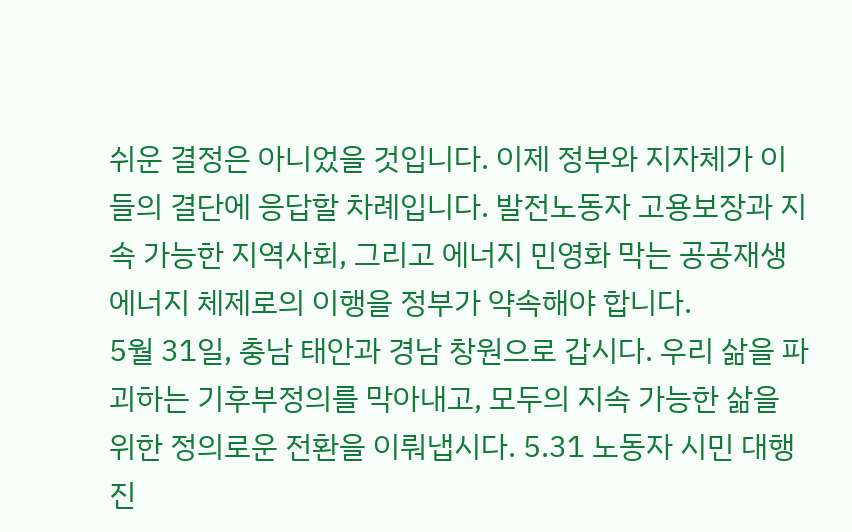쉬운 결정은 아니었을 것입니다. 이제 정부와 지자체가 이들의 결단에 응답할 차례입니다. 발전노동자 고용보장과 지속 가능한 지역사회, 그리고 에너지 민영화 막는 공공재생에너지 체제로의 이행을 정부가 약속해야 합니다.
5월 31일, 충남 태안과 경남 창원으로 갑시다. 우리 삶을 파괴하는 기후부정의를 막아내고, 모두의 지속 가능한 삶을 위한 정의로운 전환을 이뤄냅시다. 5.31 노동자 시민 대행진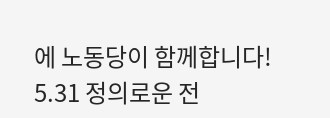에 노동당이 함께합니다!
5.31 정의로운 전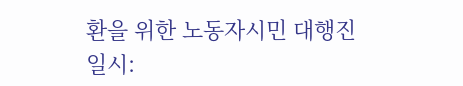환을 위한 노동자시민 대행진
일시: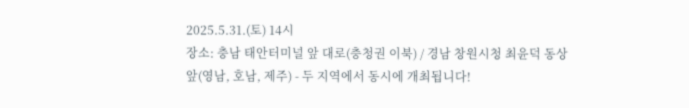2025.5.31.(토) 14시
장소: 충남 태안터미널 앞 대로(충청권 이북) / 경남 창원시청 최윤덕 동상 앞(영남, 호남, 제주) - 두 지역에서 동시에 개최됩니다!